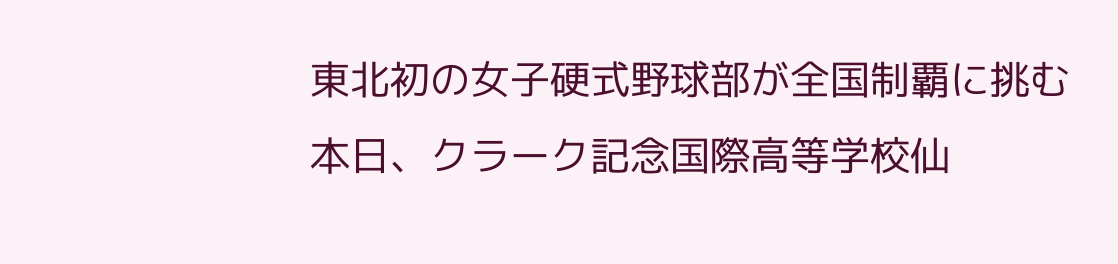東北初の女子硬式野球部が全国制覇に挑む
本日、クラーク記念国際高等学校仙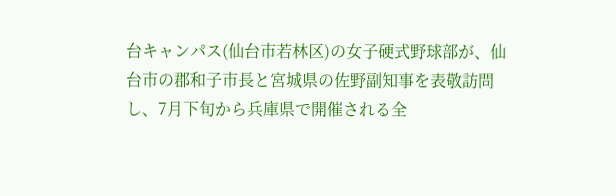台キャンパス(仙台市若林区)の女子硬式野球部が、仙台市の郡和子市長と宮城県の佐野副知事を表敬訪問し、7月下旬から兵庫県で開催される全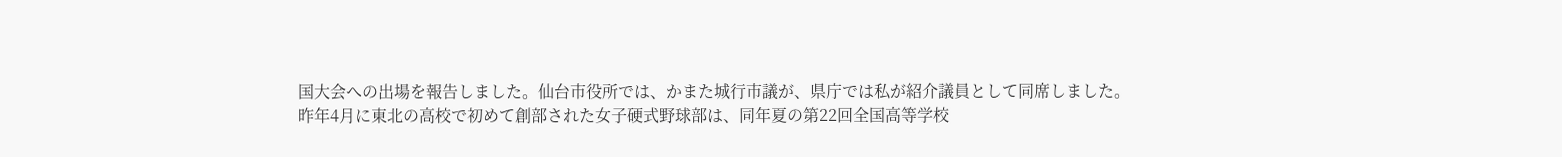国大会への出場を報告しました。仙台市役所では、かまた城行市議が、県庁では私が紹介議員として同席しました。
昨年4月に東北の高校で初めて創部された女子硬式野球部は、同年夏の第22回全国高等学校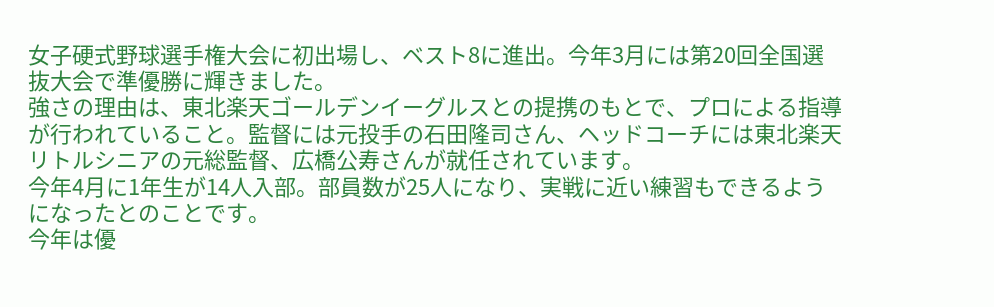女子硬式野球選手権大会に初出場し、ベスト8に進出。今年3月には第20回全国選抜大会で準優勝に輝きました。
強さの理由は、東北楽天ゴールデンイーグルスとの提携のもとで、プロによる指導が行われていること。監督には元投手の石田隆司さん、ヘッドコーチには東北楽天リトルシニアの元総監督、広橋公寿さんが就任されています。
今年4月に1年生が14人入部。部員数が25人になり、実戦に近い練習もできるようになったとのことです。
今年は優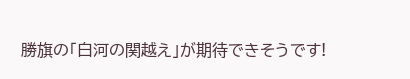勝旗の「白河の関越え」が期待できそうです!